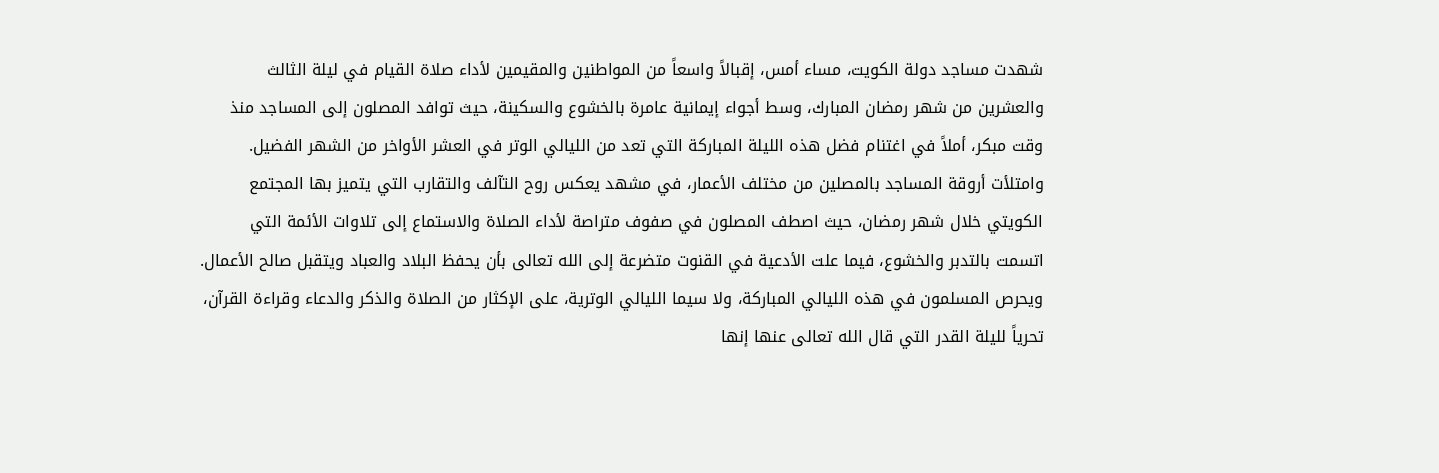شهدت مساجد دولة الكويت، مساء أمس، إقبالاً واسعاً من المواطنين والمقيمين لأداء صلاة القيام في ليلة الثالث والعشرين من شهر رمضان المبارك، وسط أجواء إيمانية عامرة بالخشوع والسكينة، حيث توافد المصلون إلى المساجد منذ وقت مبكر، أملاً في اغتنام فضل هذه الليلة المباركة التي تعد من الليالي الوتر في العشر الأواخر من الشهر الفضيل.
وامتلأت أروقة المساجد بالمصلين من مختلف الأعمار، في مشهد يعكس روح التآلف والتقارب التي يتميز بها المجتمع الكويتي خلال شهر رمضان، حيث اصطف المصلون في صفوف متراصة لأداء الصلاة والاستماع إلى تلاوات الأئمة التي اتسمت بالتدبر والخشوع، فيما علت الأدعية في القنوت متضرعة إلى الله تعالى بأن يحفظ البلاد والعباد ويتقبل صالح الأعمال.
ويحرص المسلمون في هذه الليالي المباركة، ولا سيما الليالي الوترية، على الإكثار من الصلاة والذكر والدعاء وقراءة القرآن، تحرياً لليلة القدر التي قال الله تعالى عنها إنها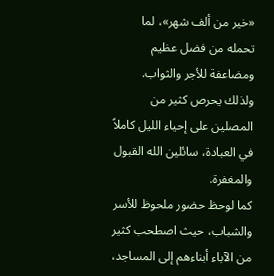«خير من ألف شهر»، لما تحمله من فضل عظيم ومضاعفة للأجر والثواب. ولذلك يحرص كثير من المصلين على إحياء الليل كاملاً في العبادة، سائلين الله القبول والمغفرة.
كما لوحظ حضور ملحوظ للأسر والشباب، حيث اصطحب كثير من الآباء أبناءهم إلى المساجد،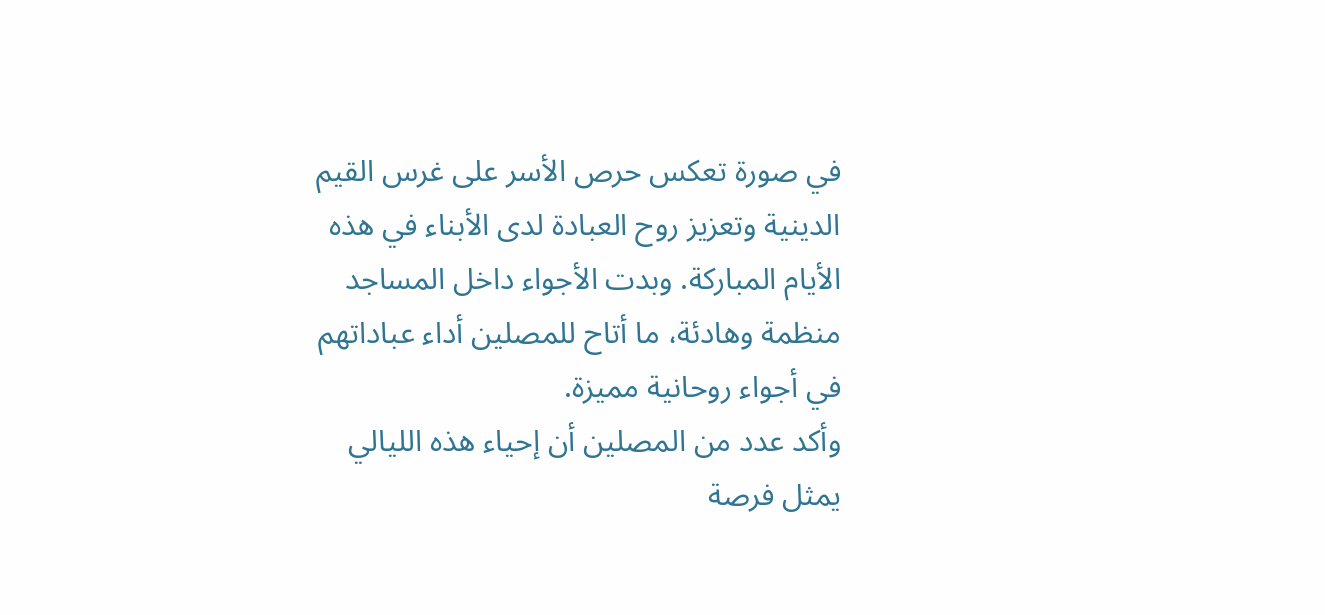في صورة تعكس حرص الأسر على غرس القيم الدينية وتعزيز روح العبادة لدى الأبناء في هذه الأيام المباركة. وبدت الأجواء داخل المساجد منظمة وهادئة، ما أتاح للمصلين أداء عباداتهم في أجواء روحانية مميزة.
وأكد عدد من المصلين أن إحياء هذه الليالي يمثل فرصة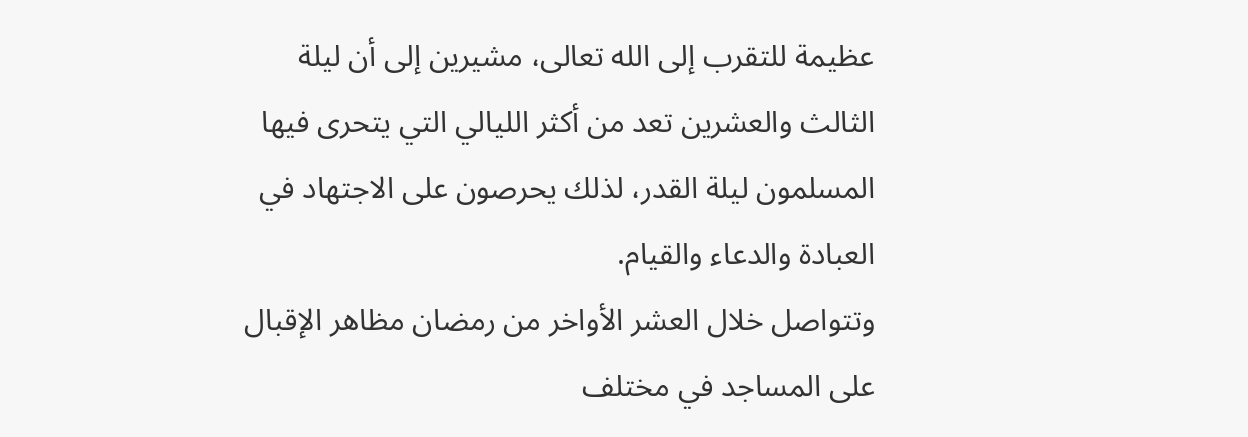عظيمة للتقرب إلى الله تعالى، مشيرين إلى أن ليلة الثالث والعشرين تعد من أكثر الليالي التي يتحرى فيها المسلمون ليلة القدر، لذلك يحرصون على الاجتهاد في العبادة والدعاء والقيام.
وتتواصل خلال العشر الأواخر من رمضان مظاهر الإقبال على المساجد في مختلف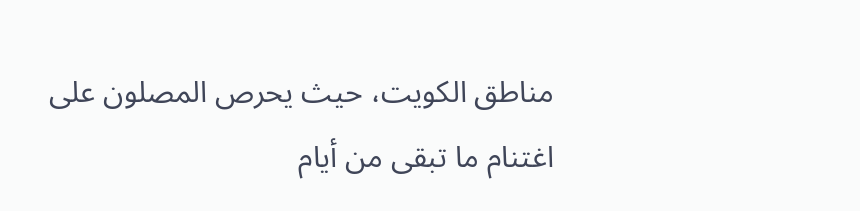مناطق الكويت، حيث يحرص المصلون على اغتنام ما تبقى من أيام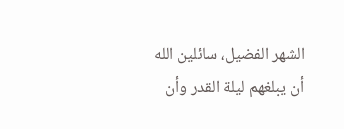الشهر الفضيل، سائلين الله أن يبلغهم ليلة القدر وأن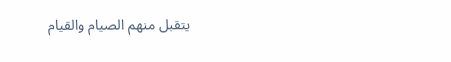يتقبل منهم الصيام والقيام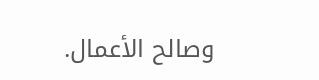وصالح الأعمال.